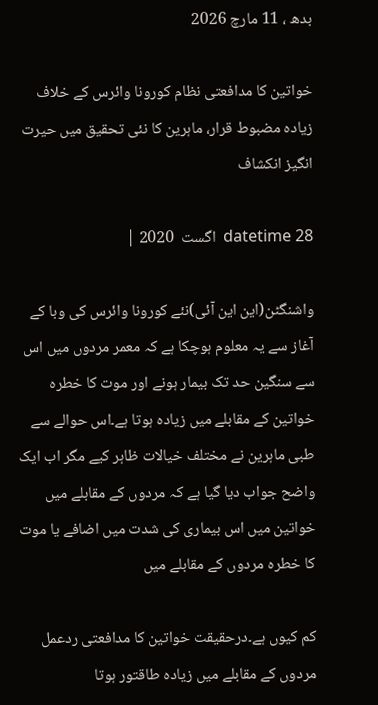بدھ ، 11 مارچ 2026

خواتین کا مدافعتی نظام کورونا وائرس کے خلاف زیادہ مضبوط قرار، ماہرین کا نئی تحقیق میں حیرت انگیز انکشاف

datetime 28  اگست  2020 |

واشنگٹن(این این آئی)نئے کورونا وائرس کی وبا کے آغاز سے یہ معلوم ہوچکا ہے کہ معمر مردوں میں اس سے سنگین حد تک بیمار ہونے اور موت کا خطرہ خواتین کے مقابلے میں زیادہ ہوتا ہے۔اس حوالے سے طبی ماہرین نے مختلف خیالات ظاہر کیے مگر اب ایک واضح جواب دیا گیا ہے کہ مردوں کے مقابلے میں خواتین میں اس بیماری کی شدت میں اضافے یا موت کا خطرہ مردوں کے مقابلے میں

کم کیوں ہے۔درحقیقت خواتین کا مدافعتی ردعمل مردوں کے مقابلے میں زیادہ طاقتور ہوتا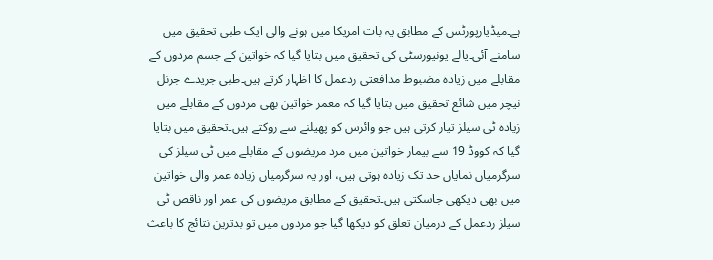ہے۔میڈیارپورٹس کے مطابق یہ بات امریکا میں ہونے والی ایک طبی تحقیق میں سامنے آئی۔یالے یونیورسٹی کی تحقیق میں بتایا گیا کہ خواتین کے جسم مردوں کے مقابلے میں زیادہ مضبوط مدافعتی ردعمل کا اظہار کرتے ہیں۔طبی جریدے جرنل نیچر میں شائع تحقیق میں بتایا گیا کہ معمر خواتین بھی مردوں کے مقابلے میں زیادہ ٹی سیلز تیار کرتی ہیں جو وائرس کو پھیلنے سے روکتے ہیں۔تحقیق میں بتایا گیا کہ کووڈ 19 سے بیمار خواتین میں مرد مریضوں کے مقابلے میں ٹی سیلز کی سرگرمیاں نمایاں حد تک زیادہ ہوتی ہیں، اور یہ سرگرمیاں زیادہ عمر والی خواتین میں بھی دیکھی جاسکتی ہیں۔تحقیق کے مطابق مریضوں کی عمر اور ناقص ٹی سیلز ردعمل کے درمیان تعلق کو دیکھا گیا جو مردوں میں تو بدترین نتائج کا باعث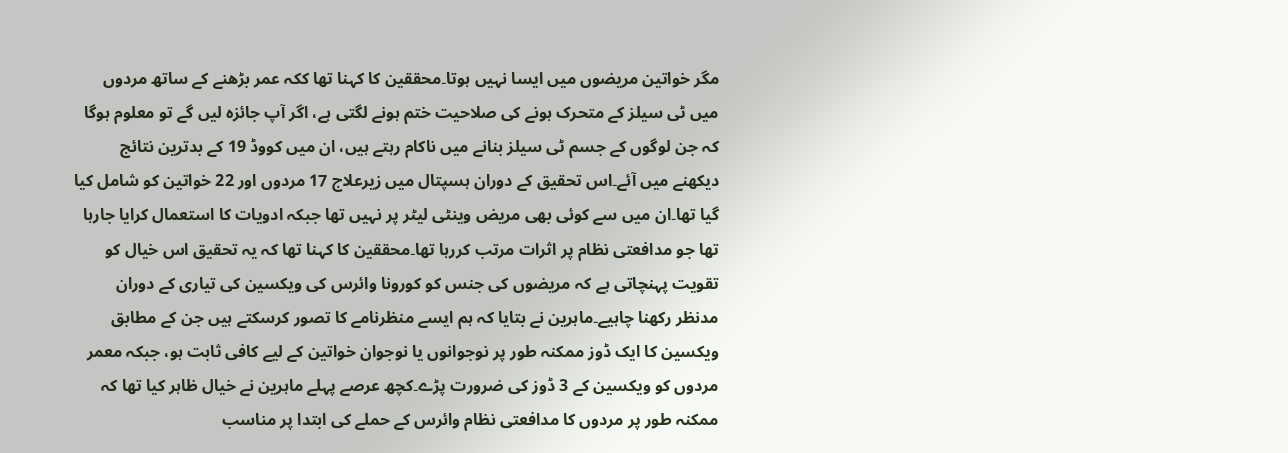مگر خواتین مریضوں میں ایسا نہیں ہوتا۔محققین کا کہنا تھا ککہ عمر بڑھنے کے ساتھ مردوں میں ٹی سیلز کے متحرک ہونے کی صلاحیت ختم ہونے لگتی ہے، اگر آپ جائزہ لیں گے تو معلوم ہوگا کہ جن لوگوں کے جسم ٹی سیلز بنانے میں ناکام رہتے ہیں، ان میں کووڈ 19 کے بدترین نتائج دیکھنے میں آئے۔اس تحقیق کے دوران ہسپتال میں زیرعلاج 17 مردوں اور 22 خواتین کو شامل کیا گیا تھا۔ان میں سے کوئی بھی مریض وینٹی لیٹر پر نہیں تھا جبکہ ادویات کا استعمال کرایا جارہا تھا جو مدافعتی نظام پر اثرات مرتب کررہا تھا۔محققین کا کہنا تھا کہ یہ تحقیق اس خیال کو تقویت پہنچاتی ہے کہ مریضوں کی جنس کو کورونا وائرس کی ویکسین کی تیاری کے دوران مدنظر رکھنا چاہیے۔ماہرین نے بتایا کہ ہم ایسے منظرنامے کا تصور کرسکتے ہیں جن کے مطابق ویکسین کا ایک ڈوز ممکنہ طور پر نوجوانوں یا نوجوان خواتین کے لیے کافی ثابت ہو، جبکہ معمر مردوں کو ویکسین کے 3 ڈوز کی ضرورت پڑے۔کچھ عرصے پہلے ماہرین نے خیال ظاہر کیا تھا کہ ممکنہ طور پر مردوں کا مدافعتی نظام وائرس کے حملے کی ابتدا پر مناسب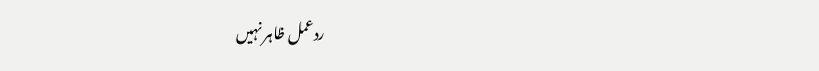ردعمل ظاہر نہیں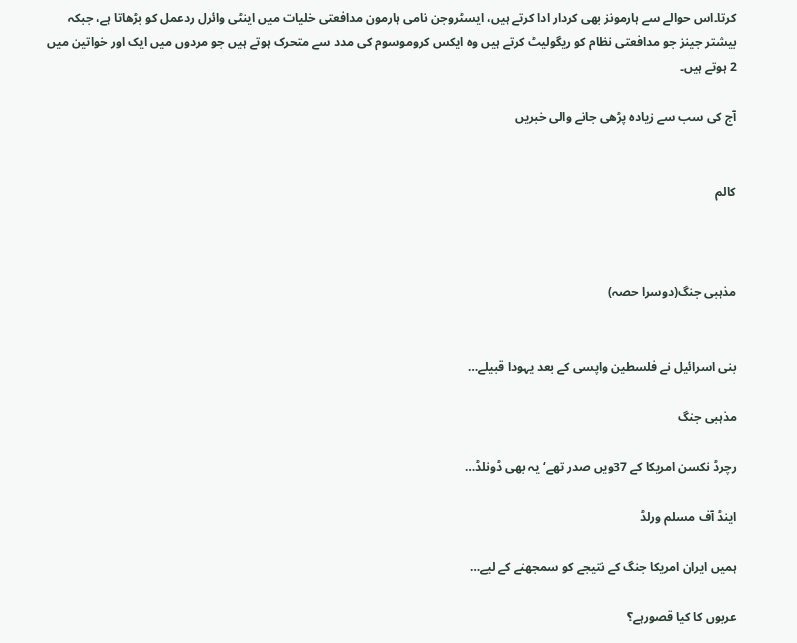کرتا۔اس حوالے سے ہارمونز بھی کردار ادا کرتے ہیں، ایسٹروجن نامی ہارمون مدافعتی خلیات میں اینٹی وائرل ردعمل کو بڑھاتا ہے، جبکہ بیشتر جینز جو مدافعتی نظام کو ریگولیٹ کرتے ہیں وہ ایکس کروموسوم کی مدد سے متحرک ہوتے ہیں جو مردوں میں ایک اور خواتین میں 2 ہوتے ہیں۔

آج کی سب سے زیادہ پڑھی جانے والی خبریں


کالم



مذہبی جنگ(دوسرا حصہ)


بنی اسرائیل نے فلسطین واپسی کے بعد یہودا قبیلے…

مذہبی جنگ

رچرڈ نکسن امریکا کے 37ویں صدر تھے‘ یہ بھی ڈونلڈ…

اینڈ آف مسلم ورلڈ

ہمیں ایران امریکا جنگ کے نتیجے کو سمجھنے کے لیے…

عربوں کا کیا قصورہے؟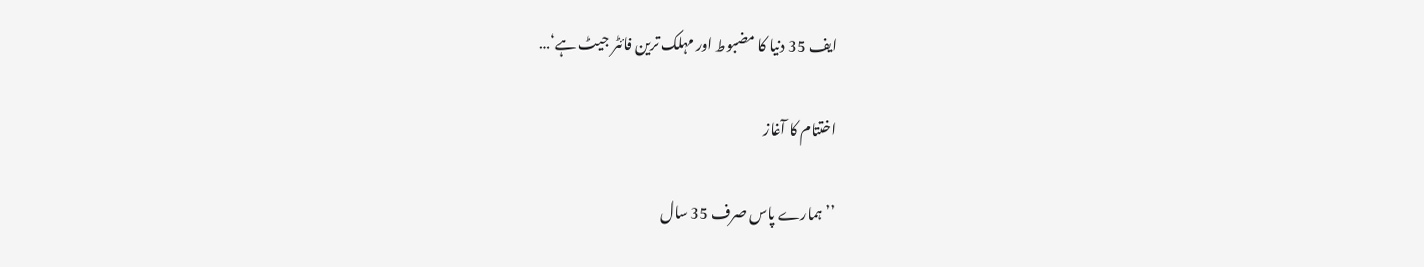ایف 35 دنیا کا مضبوط اور مہلک ترین فائٹر جیٹ ہے‘…

اختتام کا آغاز

’’ہمارے پاس صرف 35 سال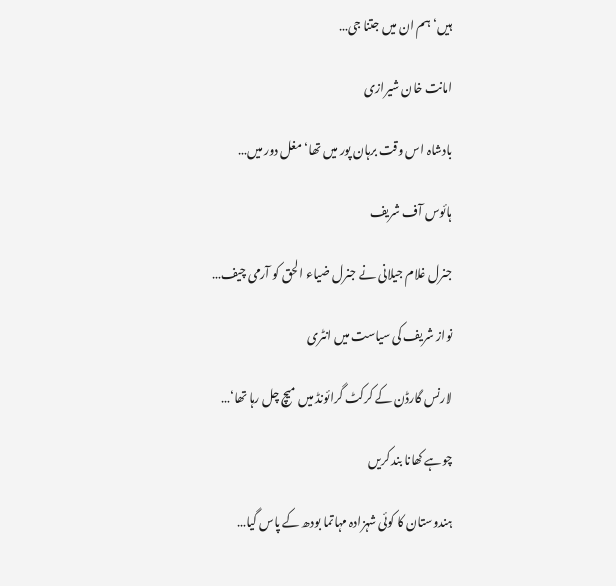ہیں‘ ہم ان میں جتنا جی…

امانت خان شیرازی

بادشاہ اس وقت برہان پور میں تھا‘ مغل دور میں…

ہائوس آف شریف

جنرل غلام جیلانی نے جنرل ضیاء الحق کو آرمی چیف…

نواز شریف کی سیاست میں انٹری

لارنس گارڈن کے کرکٹ گرائونڈ میں میچ چل رہا تھا‘…

چوہے کھانا بند کریں

ہندوستان کا کوئی شہزادہ مہاتما بودھ کے پاس گیا…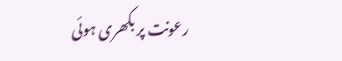رعونت پر بکھری ہوئی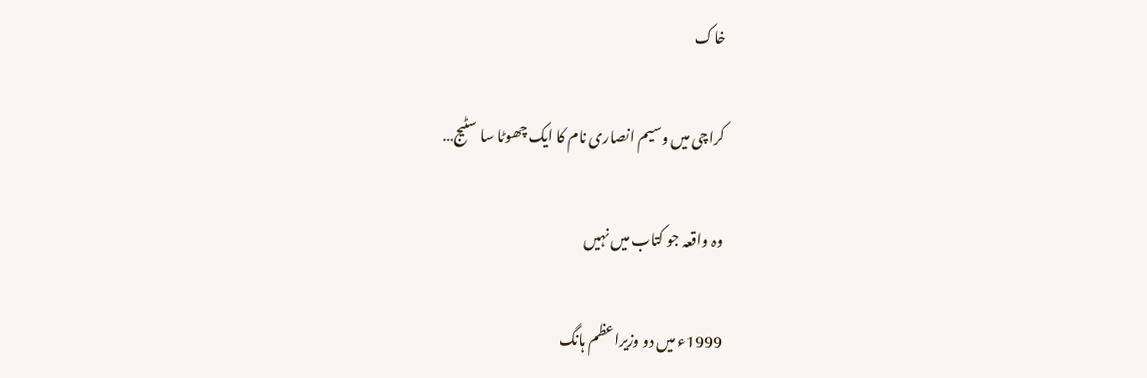خاک

کراچی میں وسیم انصاری نام کا ایک چھوٹا سا سٹیج…

وہ واقعہ جو کتاب میں نہیں

1999ء میں دو وزیراعظم ہانگ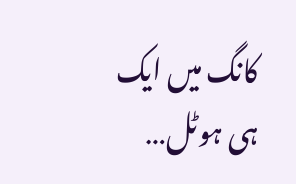کانگ میں ایک ہی ہوٹل…